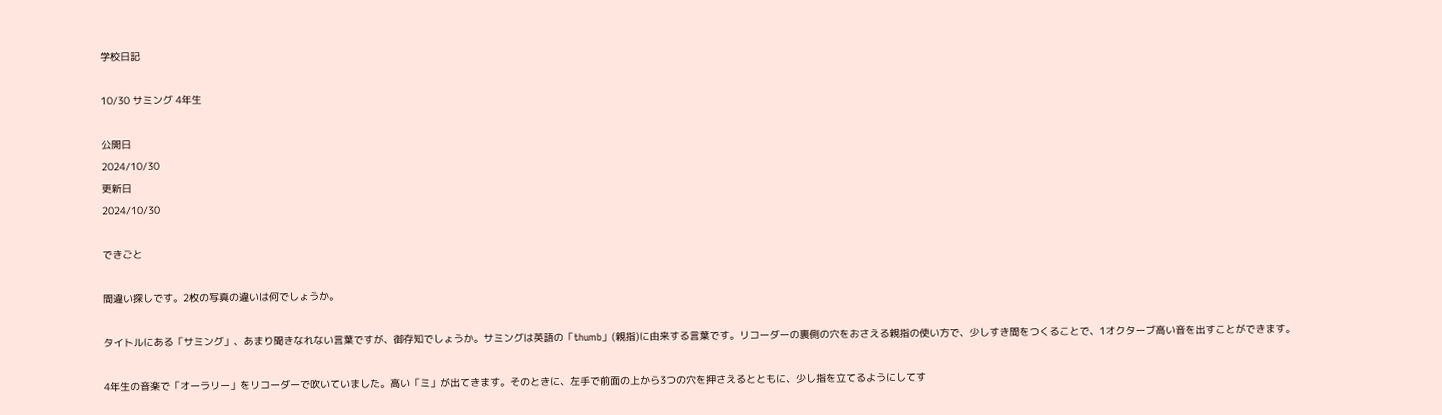学校日記

10/30 サミング 4年生

公開日
2024/10/30
更新日
2024/10/30

できごと

間違い探しです。2枚の写真の違いは何でしょうか。

タイトルにある「サミング」、あまり聞きなれない言葉ですが、御存知でしょうか。サミングは英語の「thumb」(親指)に由来する言葉です。リコーダーの裏側の穴をおさえる親指の使い方で、少しすき間をつくることで、1オクターブ高い音を出すことができます。

4年生の音楽で「オーラリー」をリコーダーで吹いていました。高い「ミ」が出てきます。そのときに、左手で前面の上から3つの穴を押さえるとともに、少し指を立てるようにしてす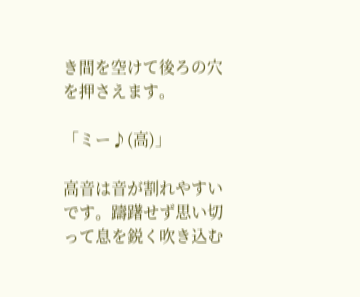き間を空けて後ろの穴を押さえます。

「ミー♪(高)」

高音は音が割れやすいです。躊躇せず思い切って息を鋭く吹き込む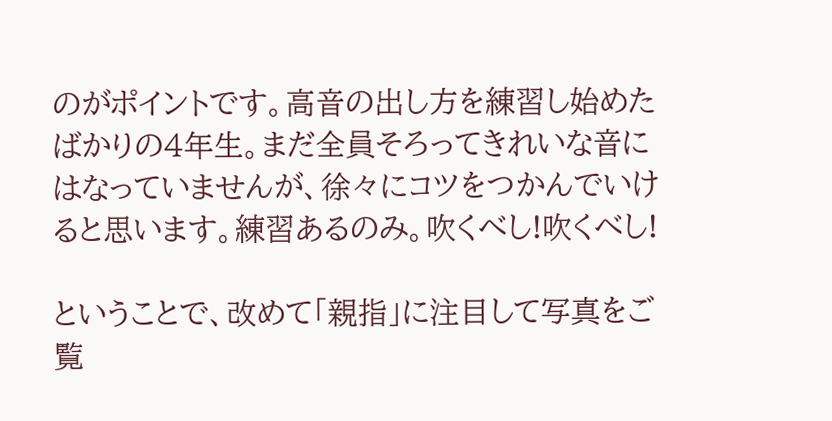のがポイントです。高音の出し方を練習し始めたばかりの4年生。まだ全員そろってきれいな音にはなっていませんが、徐々にコツをつかんでいけると思います。練習あるのみ。吹くべし!吹くべし!

ということで、改めて「親指」に注目して写真をご覧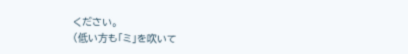ください。
(低い方も「ミ」を吹いて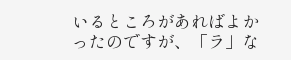いるところがあればよかったのですが、「ラ」な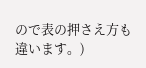ので表の押さえ方も違います。)